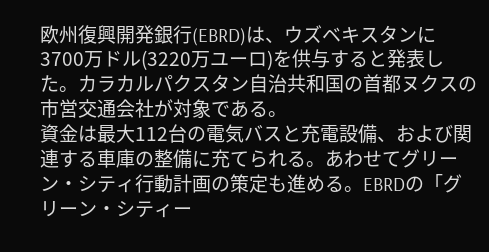欧州復興開発銀行(EBRD)は、ウズベキスタンに3700万ドル(3220万ユーロ)を供与すると発表した。カラカルパクスタン自治共和国の首都ヌクスの市営交通会社が対象である。
資金は最大112台の電気バスと充電設備、および関連する車庫の整備に充てられる。あわせてグリーン・シティ行動計画の策定も進める。EBRDの「グリーン・シティー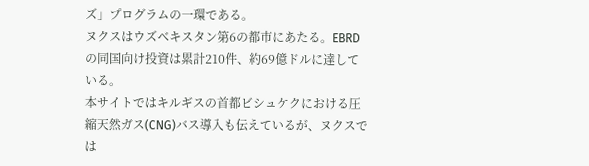ズ」プログラムの一環である。
ヌクスはウズベキスタン第6の都市にあたる。EBRDの同国向け投資は累計210件、約69億ドルに達している。
本サイトではキルギスの首都ビシュケクにおける圧縮天然ガス(CNG)バス導入も伝えているが、ヌクスでは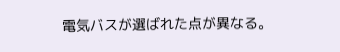電気バスが選ばれた点が異なる。